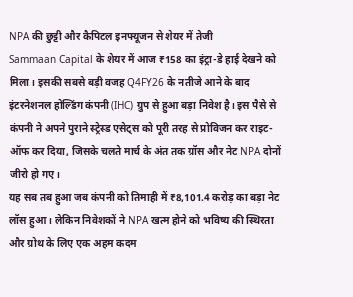NPA की छुट्टी और कैपिटल इनफ्यूजन से शेयर में तेजी
Sammaan Capital के शेयर में आज ₹158 का इंट्रा-डे हाई देखने को मिला। इसकी सबसे बड़ी वजह Q4FY26 के नतीजे आने के बाद इंटरनेशनल होल्डिंग कंपनी (IHC) ग्रुप से हुआ बड़ा निवेश है। इस पैसे से कंपनी ने अपने पुराने स्ट्रेस्ड एसेट्स को पूरी तरह से प्रोविजन कर राइट-ऑफ कर दिया, जिसके चलते मार्च के अंत तक ग्रॉस और नेट NPA दोनों जीरो हो गए।
यह सब तब हुआ जब कंपनी को तिमाही में ₹8,101.4 करोड़ का बड़ा नेट लॉस हुआ। लेकिन निवेशकों ने NPA खत्म होने को भविष्य की स्थिरता और ग्रोथ के लिए एक अहम कदम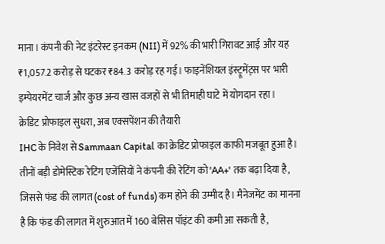माना। कंपनी की नेट इंटरेस्ट इनकम (NII) में 92% की भारी गिरावट आई और यह ₹1,057.2 करोड़ से घटकर ₹84.3 करोड़ रह गई। फाइनेंशियल इंस्ट्रूमेंट्स पर भारी इम्पेयरमेंट चार्ज और कुछ अन्य खास वजहों से भी तिमाही घाटे में योगदान रहा।
क्रेडिट प्रोफाइल सुधरा, अब एक्सपेंशन की तैयारी
IHC के निवेश से Sammaan Capital का क्रेडिट प्रोफाइल काफी मजबूत हुआ है। तीनों बड़ी डोमेस्टिक रेटिंग एजेंसियों ने कंपनी की रेटिंग को 'AA+' तक बढ़ा दिया है, जिससे फंड की लागत (cost of funds) कम होने की उम्मीद है। मैनेजमेंट का मानना है कि फंड की लागत में शुरुआत में 160 बेसिस पॉइंट की कमी आ सकती है,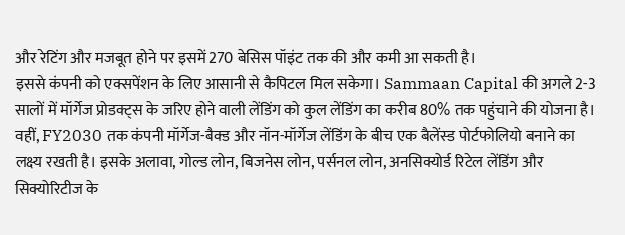और रेटिंग और मजबूत होने पर इसमें 270 बेसिस पॉइंट तक की और कमी आ सकती है।
इससे कंपनी को एक्सपेंशन के लिए आसानी से कैपिटल मिल सकेगा। Sammaan Capital की अगले 2-3 सालों में मॉर्गेज प्रोडक्ट्स के जरिए होने वाली लेंडिंग को कुल लेंडिंग का करीब 80% तक पहुंचाने की योजना है। वहीं, FY2030 तक कंपनी मॉर्गेज-बैक्ड और नॉन-मॉर्गेज लेंडिंग के बीच एक बैलेंस्ड पोर्टफोलियो बनाने का लक्ष्य रखती है। इसके अलावा, गोल्ड लोन, बिजनेस लोन, पर्सनल लोन, अनसिक्योर्ड रिटेल लेंडिंग और सिक्योरिटीज के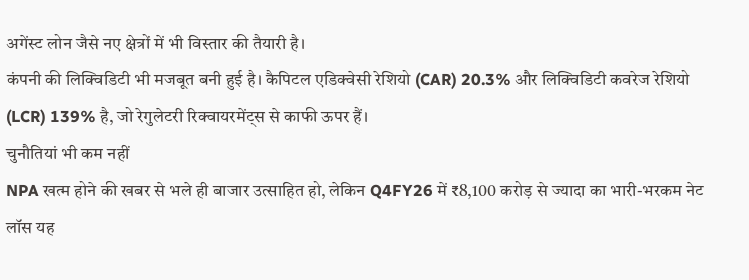अगेंस्ट लोन जैसे नए क्षेत्रों में भी विस्तार की तैयारी है।
कंपनी की लिक्विडिटी भी मजबूत बनी हुई है। कैपिटल एडिक्वेसी रेशियो (CAR) 20.3% और लिक्विडिटी कवरेज रेशियो (LCR) 139% है, जो रेगुलेटरी रिक्वायरमेंट्स से काफी ऊपर हैं।
चुनौतियां भी कम नहीं
NPA खत्म होने की खबर से भले ही बाजार उत्साहित हो, लेकिन Q4FY26 में ₹8,100 करोड़ से ज्यादा का भारी-भरकम नेट लॉस यह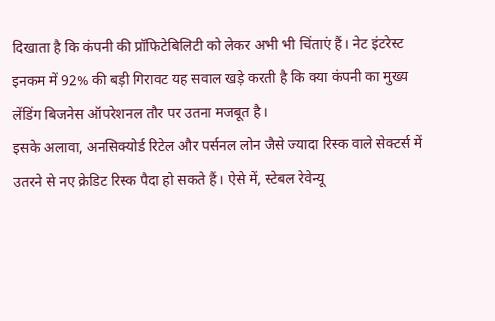दिखाता है कि कंपनी की प्रॉफिटेबिलिटी को लेकर अभी भी चिंताएं हैं। नेट इंटरेस्ट इनकम में 92% की बड़ी गिरावट यह सवाल खड़े करती है कि क्या कंपनी का मुख्य लेंडिंग बिजनेस ऑपरेशनल तौर पर उतना मजबूत है।
इसके अलावा, अनसिक्योर्ड रिटेल और पर्सनल लोन जैसे ज्यादा रिस्क वाले सेक्टर्स में उतरने से नए क्रेडिट रिस्क पैदा हो सकते हैं। ऐसे में, स्टेबल रेवेन्यू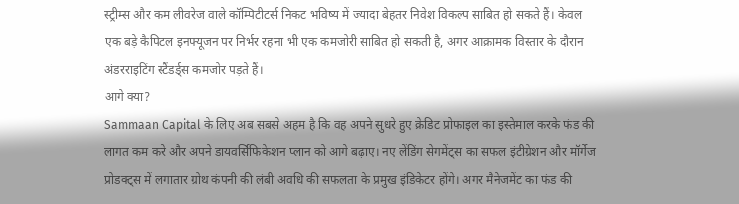स्ट्रीम्स और कम लीवरेज वाले कॉम्पिटीटर्स निकट भविष्य में ज्यादा बेहतर निवेश विकल्प साबित हो सकते हैं। केवल एक बड़े कैपिटल इनफ्यूजन पर निर्भर रहना भी एक कमजोरी साबित हो सकती है, अगर आक्रामक विस्तार के दौरान अंडरराइटिंग स्टैंडर्ड्स कमजोर पड़ते हैं।
आगे क्या?
Sammaan Capital के लिए अब सबसे अहम है कि वह अपने सुधरे हुए क्रेडिट प्रोफाइल का इस्तेमाल करके फंड की लागत कम करे और अपने डायवर्सिफिकेशन प्लान को आगे बढ़ाए। नए लेंडिंग सेगमेंट्स का सफल इंटीग्रेशन और मॉर्गेज प्रोडक्ट्स में लगातार ग्रोथ कंपनी की लंबी अवधि की सफलता के प्रमुख इंडिकेटर होंगे। अगर मैनेजमेंट का फंड की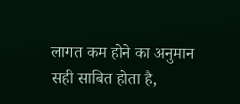लागत कम होने का अनुमान सही साबित होता है,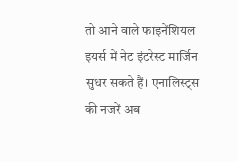तो आने वाले फाइनेंशियल इयर्स में नेट इंटरेस्ट मार्जिन सुधर सकते हैं। एनालिस्ट्स की नजरें अब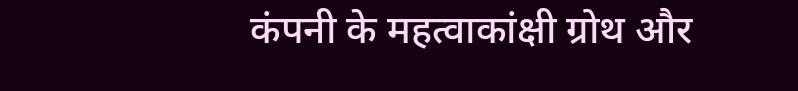कंपनी के महत्वाकांक्षी ग्रोथ और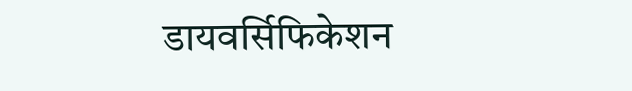डायवर्सिफिकेशन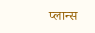प्लान्स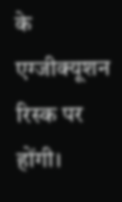के एग्जीक्यूशन रिस्क पर होंगी।